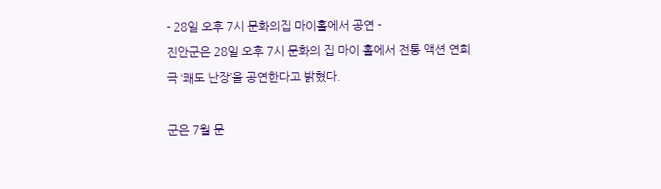- 28일 오후 7시 문화의집 마이홀에서 공연 -
진안군은 28일 오후 7시 문화의 집 마이 홀에서 전통 액션 연희극 ‘쾌도 난장’을 공연한다고 밝혔다.

군은 7월 문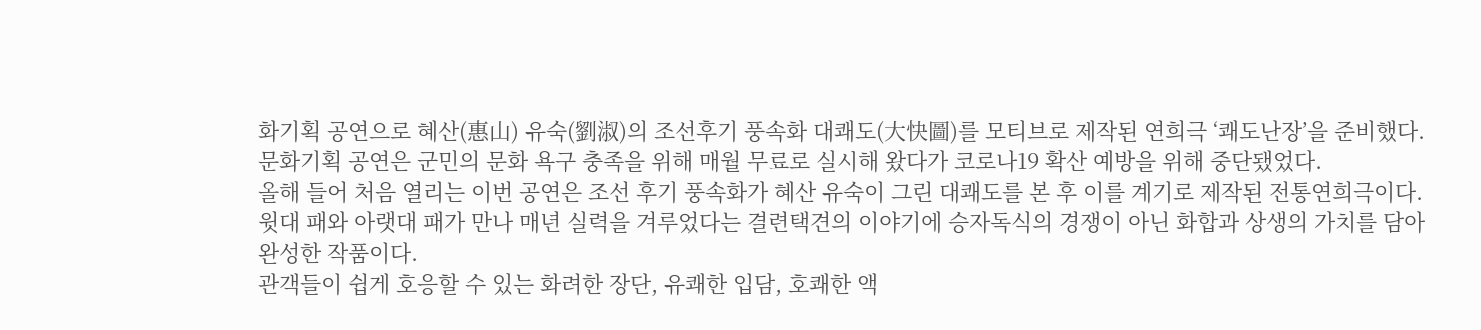화기획 공연으로 혜산(惠山) 유숙(劉淑)의 조선후기 풍속화 대쾌도(大快圖)를 모티브로 제작된 연희극 ‘쾌도난장’을 준비했다.
문화기획 공연은 군민의 문화 욕구 충족을 위해 매월 무료로 실시해 왔다가 코로나19 확산 예방을 위해 중단됐었다.
올해 들어 처음 열리는 이번 공연은 조선 후기 풍속화가 혜산 유숙이 그린 대쾌도를 본 후 이를 계기로 제작된 전통연희극이다.
윗대 패와 아랫대 패가 만나 매년 실력을 겨루었다는 결련택견의 이야기에 승자독식의 경쟁이 아닌 화합과 상생의 가치를 담아 완성한 작품이다.
관객들이 쉽게 호응할 수 있는 화려한 장단, 유쾌한 입담, 호쾌한 액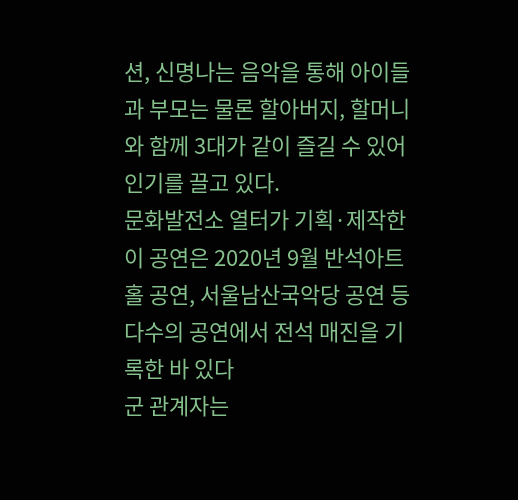션, 신명나는 음악을 통해 아이들과 부모는 물론 할아버지, 할머니와 함께 3대가 같이 즐길 수 있어 인기를 끌고 있다.
문화발전소 열터가 기획·제작한 이 공연은 2020년 9월 반석아트홀 공연, 서울남산국악당 공연 등 다수의 공연에서 전석 매진을 기록한 바 있다
군 관계자는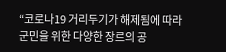“코로나19 거리두기가 해제됨에 따라 군민을 위한 다양한 장르의 공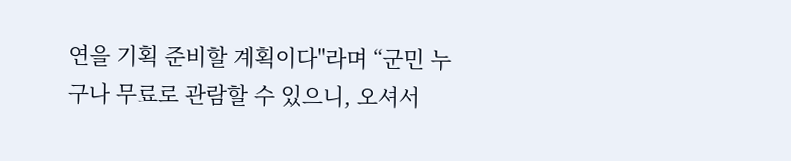연을 기획 준비할 계획이다"라며 “군민 누구나 무료로 관람할 수 있으니, 오셔서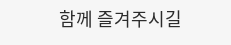함께 즐겨주시길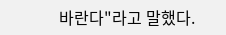바란다"라고 말했다.